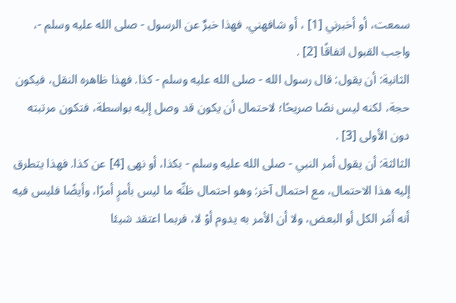سمعت، أو أخبرني [1] ، أو شافهني. فهذا خبرٌ عن الرسول - صلى الله عليه وسلم -، واجب القبول اتفاقًا [2] .
الثانية: أن يقول: قال رسول الله - صلى الله عليه وسلم - كذا. فهذا ظاهره النقل، فيكون حجة، لكنه ليس نصًا صريحًا؛ لاحتمال أن يكون قد وصل إليه بواسطة، فتكون مرتبته دون الأولى [3] .
الثالثة: أن يقول أمر النبي - صلى الله عليه وسلم - بكذا، أو نهى [4] عن كذا. فهذا يتطرق إليه هذا الاحتمال، مع احتمال آخر: وهو احتمال ظنِّه ما ليس بأمرٍ أمرًا، وأيضًا فليس فيه أنه أَمَر الكل أو البعض، ولا أن الأمر به يدوم أوْ لا، فربما اعتقد شيئا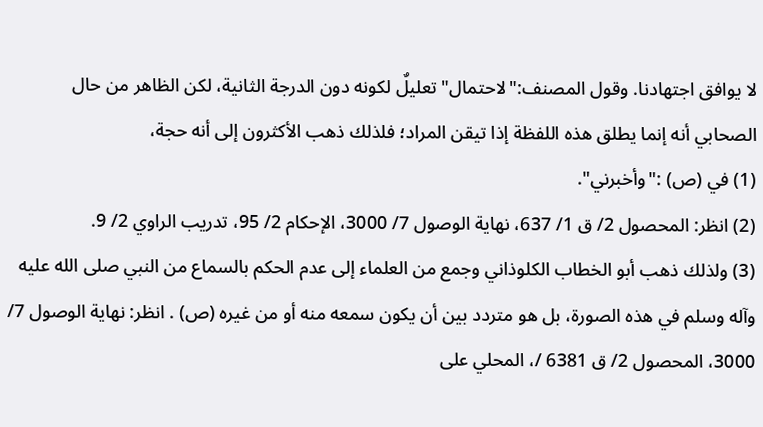لا يوافق اجتهادنا. وقول المصنف:"لاحتمال"تعليلٌ لكونه دون الدرجة الثانية، لكن الظاهر من حال الصحابي أنه إنما يطلق هذه اللفظة إذا تيقن المراد؛ فلذلك ذهب الأكثرون إلى أنه حجة،
(1) في (ص) :"وأخبرني".
(2) انظر: المحصول 2/ ق 1/ 637، نهاية الوصول 7/ 3000، الإحكام 2/ 95، تدريب الراوي 2/ 9.
(3) ولذلك ذهب أبو الخطاب الكلوذاني وجمع من العلماء إلى عدم الحكم بالسماع من النبي صلى الله عليه وآله وسلم في هذه الصورة، بل هو متردد بين أن يكون سمعه منه أو من غيره (ص) . انظر: نهاية الوصول 7/ 3000، المحصول 2/ ق 6381 /، المحلي على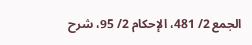الجمع 2/ 481، الإحكام 2/ 95، شرح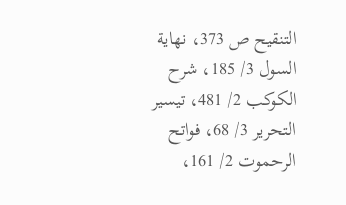التنقيح ص 373، نهاية السول 3/ 185، شرح الكوكب 2/ 481، تيسير التحرير 3/ 68، فواتح الرحموت 2/ 161،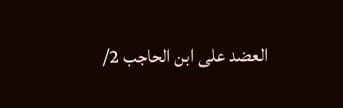العضد على ابن الحاجب 2/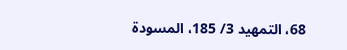68، التمهيد 3/ 185، المسودة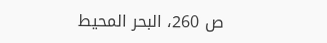ص 260، البحر المحيط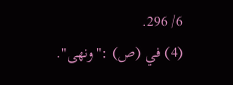6/ 296.
(4) في (ص) :"ونهى".